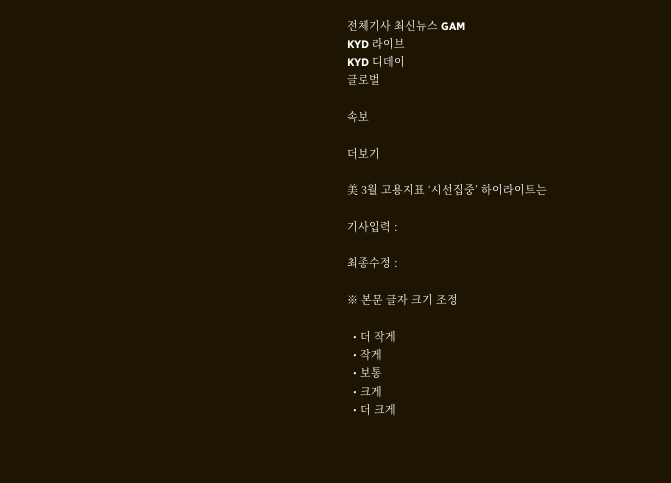전체기사 최신뉴스 GAM
KYD 라이브
KYD 디데이
글로벌

속보

더보기

美 3월 고용지표 ‘시선집중’ 하이라이트는

기사입력 :

최종수정 :

※ 본문 글자 크기 조정

  • 더 작게
  • 작게
  • 보통
  • 크게
  • 더 크게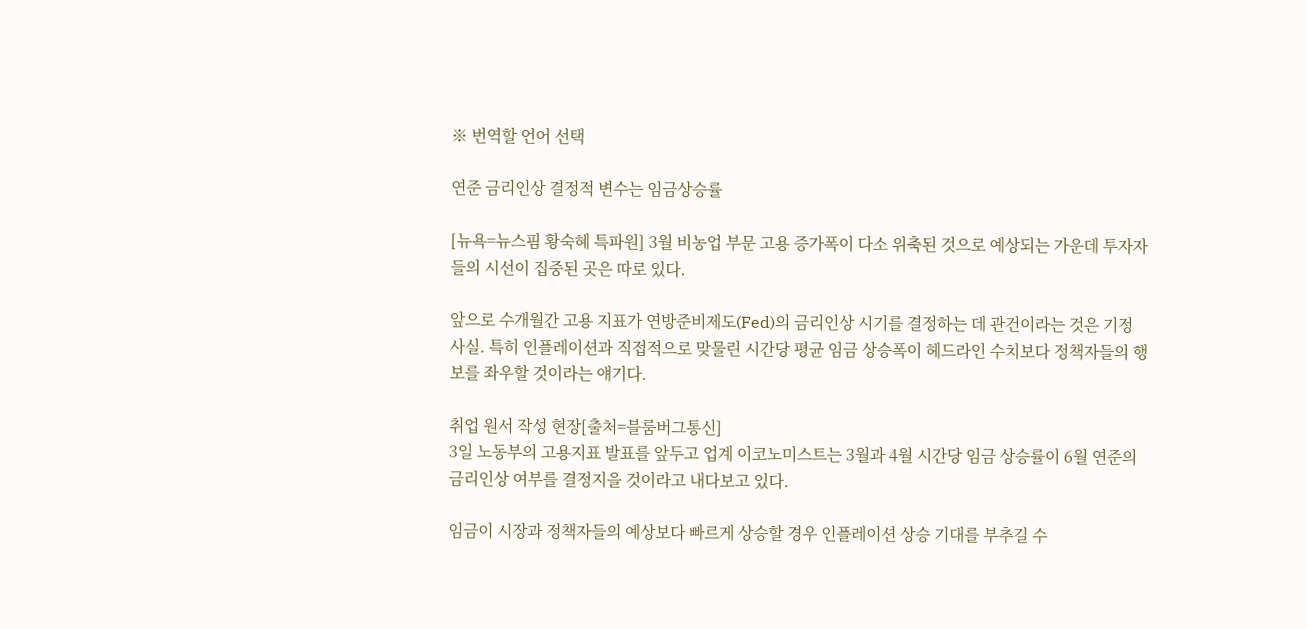※ 번역할 언어 선택

연준 금리인상 결정적 변수는 임금상승률

[뉴욕=뉴스핌 황숙혜 특파원] 3월 비농업 부문 고용 증가폭이 다소 위축된 것으로 예상되는 가운데 투자자들의 시선이 집중된 곳은 따로 있다.

앞으로 수개월간 고용 지표가 연방준비제도(Fed)의 금리인상 시기를 결정하는 데 관건이라는 것은 기정 사실. 특히 인플레이션과 직접적으로 맞물린 시간당 평균 임금 상승폭이 헤드라인 수치보다 정책자들의 행보를 좌우할 것이라는 얘기다.

취업 원서 작성 현장[출처=블룸버그통신]
3일 노동부의 고용지표 발표를 앞두고 업계 이코노미스트는 3월과 4월 시간당 임금 상승률이 6월 연준의 금리인상 여부를 결정지을 것이라고 내다보고 있다.

임금이 시장과 정책자들의 예상보다 빠르게 상승할 경우 인플레이션 상승 기대를 부추길 수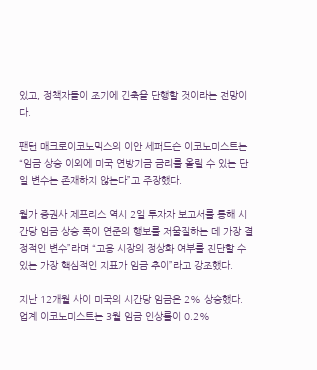있고, 정책자들이 조기에 긴축을 단행할 것이라는 전망이다.

팬턴 매크로이코노믹스의 이안 세퍼드슨 이코노미스트는 “임금 상승 이외에 미국 연방기금 금리를 올릴 수 있는 단일 변수는 존재하지 않는다”고 주장했다.

월가 증권사 제프리스 역시 2일 투자자 보고서를 통해 시간당 임금 상승 폭이 연준의 행보를 저울질하는 데 가장 결정적인 변수”라며 “고용 시장의 정상화 여부를 진단할 수 있는 가장 핵심적인 지표가 임금 추이”라고 강조했다.

지난 12개월 사이 미국의 시간당 임금은 2% 상승했다. 업계 이코노미스트는 3월 임금 인상률이 0.2%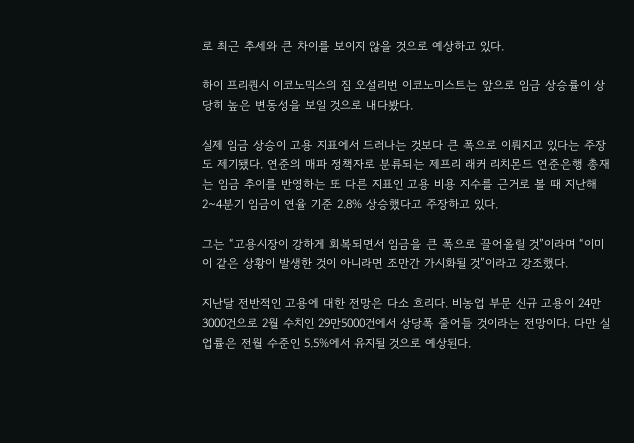로 최근 추세와 큰 차이를 보이지 않을 것으로 예상하고 있다.

하이 프리퀀시 이코노믹스의 짐 오설리번 이코노미스트는 앞으로 임금 상승률이 상당히 높은 변동성을 보일 것으로 내다봤다.

실제 임금 상승이 고용 지표에서 드러나는 것보다 큰 폭으로 이뤄지고 있다는 주장도 제기됐다. 연준의 매파 정책자로 분류되는 제프리 래커 리치몬드 연준은행 총재는 임금 추이를 반영하는 또 다른 지표인 고용 비용 지수를 근거로 볼 때 지난해 2~4분기 임금이 연율 기준 2.8% 상승했다고 주장하고 있다.

그는 “고용시장이 강하게 회복되면서 임금을 큰 폭으로 끌어올릴 것”이라며 “이미 이 같은 상황이 발생한 것이 아니라면 조만간 가시화될 것”이라고 강조했다.

지난달 전반적인 고용에 대한 전망은 다소 흐리다. 비농업 부문 신규 고용이 24만3000건으로 2월 수치인 29만5000건에서 상당폭 줄어들 것이라는 전망이다. 다만 실업률은 전월 수준인 5.5%에서 유지될 것으로 예상된다.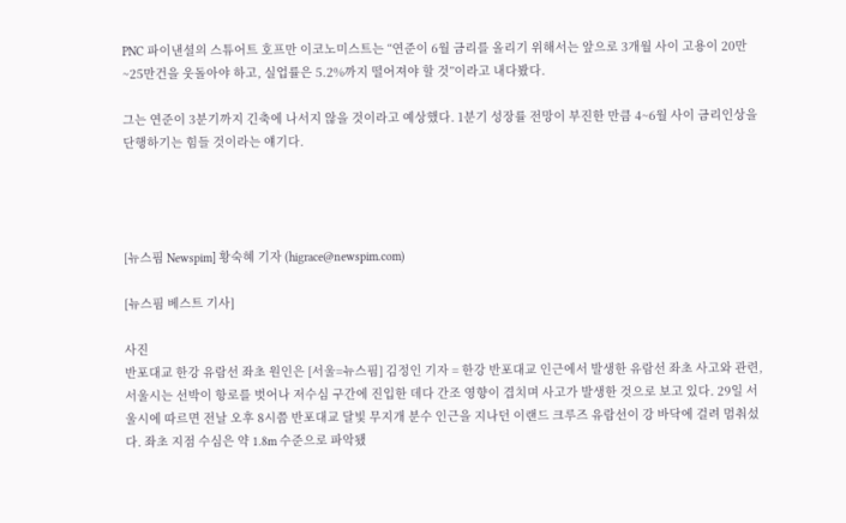PNC 파이낸셜의 스튜어트 호프만 이코노미스트는 “연준이 6월 금리를 올리기 위해서는 앞으로 3개월 사이 고용이 20만~25만건을 웃돌아야 하고, 실업률은 5.2%까지 떨어져야 할 것”이라고 내다봤다.

그는 연준이 3분기까지 긴축에 나서지 않을 것이라고 예상했다. 1분기 성장률 전망이 부진한 만큼 4~6월 사이 금리인상을 단행하기는 힘들 것이라는 얘기다.




[뉴스핌 Newspim] 황숙혜 기자 (higrace@newspim.com)

[뉴스핌 베스트 기사]

사진
반포대교 한강 유람선 좌초 원인은 [서울=뉴스핌] 김정인 기자 = 한강 반포대교 인근에서 발생한 유람선 좌초 사고와 관련, 서울시는 선박이 항로를 벗어나 저수심 구간에 진입한 데다 간조 영향이 겹치며 사고가 발생한 것으로 보고 있다. 29일 서울시에 따르면 전날 오후 8시쯤 반포대교 달빛 무지개 분수 인근을 지나던 이랜드 크루즈 유람선이 강 바닥에 걸려 멈춰섰다. 좌초 지점 수심은 약 1.8m 수준으로 파악됐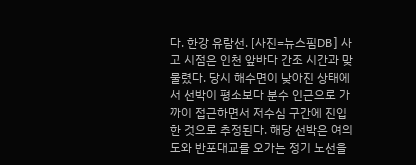다. 한강 유람선. [사진=뉴스핌DB] 사고 시점은 인천 앞바다 간조 시간과 맞물렸다. 당시 해수면이 낮아진 상태에서 선박이 평소보다 분수 인근으로 가까이 접근하면서 저수심 구간에 진입한 것으로 추정된다. 해당 선박은 여의도와 반포대교를 오가는 정기 노선을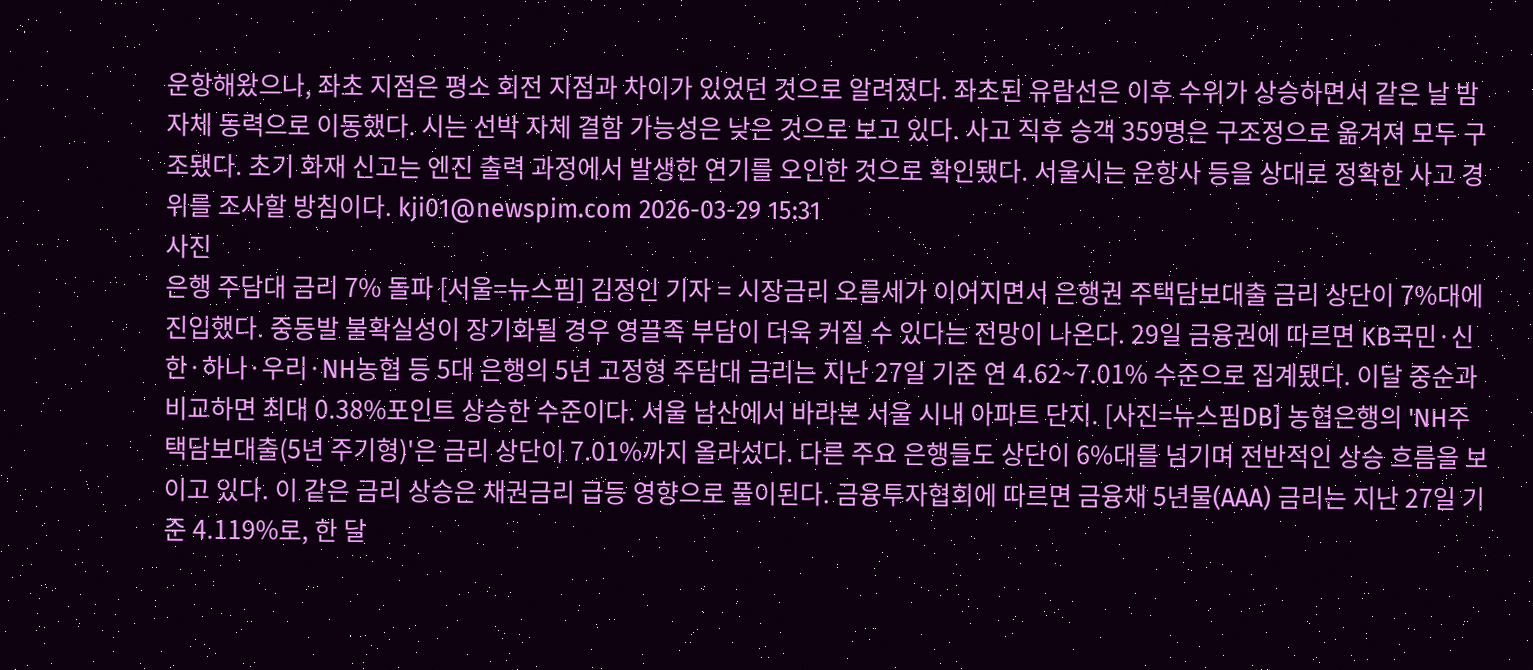운항해왔으나, 좌초 지점은 평소 회전 지점과 차이가 있었던 것으로 알려졌다. 좌초된 유람선은 이후 수위가 상승하면서 같은 날 밤 자체 동력으로 이동했다. 시는 선박 자체 결함 가능성은 낮은 것으로 보고 있다. 사고 직후 승객 359명은 구조정으로 옮겨져 모두 구조됐다. 초기 화재 신고는 엔진 출력 과정에서 발생한 연기를 오인한 것으로 확인됐다. 서울시는 운항사 등을 상대로 정확한 사고 경위를 조사할 방침이다. kji01@newspim.com 2026-03-29 15:31
사진
은행 주담대 금리 7% 돌파 [서울=뉴스핌] 김정인 기자 = 시장금리 오름세가 이어지면서 은행권 주택담보대출 금리 상단이 7%대에 진입했다. 중동발 불확실성이 장기화될 경우 영끌족 부담이 더욱 커질 수 있다는 전망이 나온다. 29일 금융권에 따르면 KB국민·신한·하나·우리·NH농협 등 5대 은행의 5년 고정형 주담대 금리는 지난 27일 기준 연 4.62~7.01% 수준으로 집계됐다. 이달 중순과 비교하면 최대 0.38%포인트 상승한 수준이다. 서울 남산에서 바라본 서울 시내 아파트 단지. [사진=뉴스핌DB] 농협은행의 'NH주택담보대출(5년 주기형)'은 금리 상단이 7.01%까지 올라섰다. 다른 주요 은행들도 상단이 6%대를 넘기며 전반적인 상승 흐름을 보이고 있다. 이 같은 금리 상승은 채권금리 급등 영향으로 풀이된다. 금융투자협회에 따르면 금융채 5년물(AAA) 금리는 지난 27일 기준 4.119%로, 한 달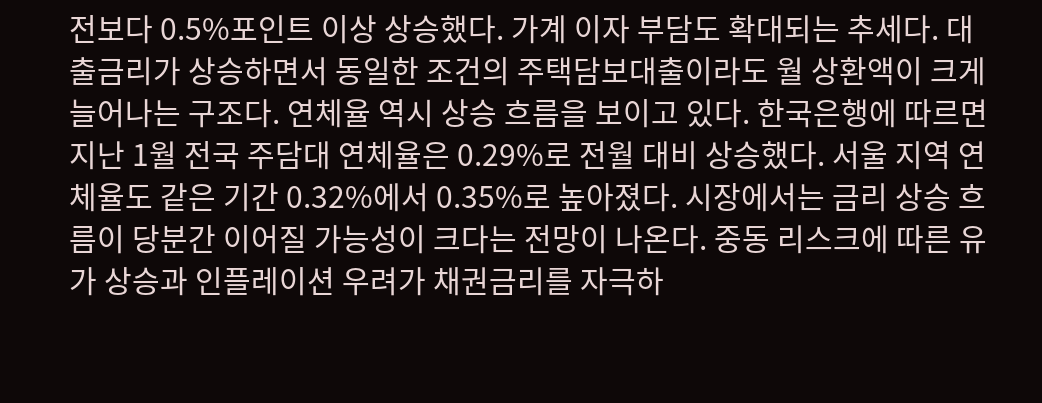전보다 0.5%포인트 이상 상승했다. 가계 이자 부담도 확대되는 추세다. 대출금리가 상승하면서 동일한 조건의 주택담보대출이라도 월 상환액이 크게 늘어나는 구조다. 연체율 역시 상승 흐름을 보이고 있다. 한국은행에 따르면 지난 1월 전국 주담대 연체율은 0.29%로 전월 대비 상승했다. 서울 지역 연체율도 같은 기간 0.32%에서 0.35%로 높아졌다. 시장에서는 금리 상승 흐름이 당분간 이어질 가능성이 크다는 전망이 나온다. 중동 리스크에 따른 유가 상승과 인플레이션 우려가 채권금리를 자극하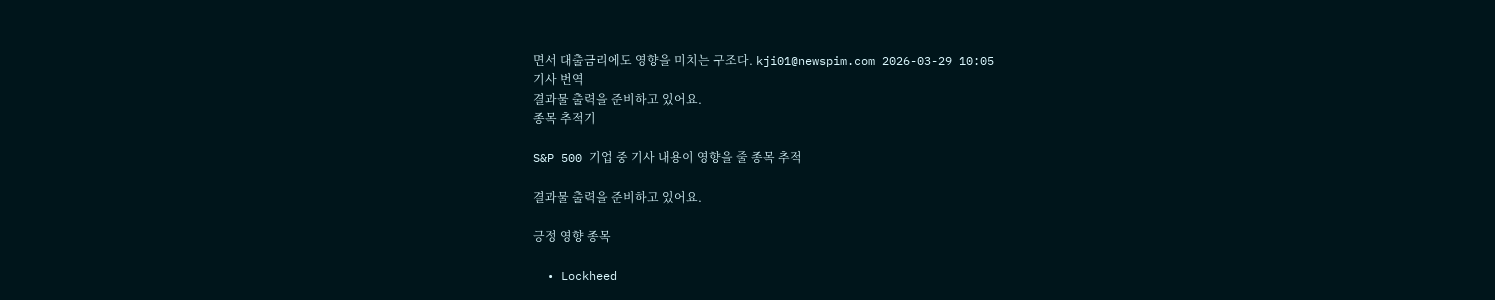면서 대출금리에도 영향을 미치는 구조다. kji01@newspim.com 2026-03-29 10:05
기사 번역
결과물 출력을 준비하고 있어요.
종목 추적기

S&P 500 기업 중 기사 내용이 영향을 줄 종목 추적

결과물 출력을 준비하고 있어요.

긍정 영향 종목

  • Lockheed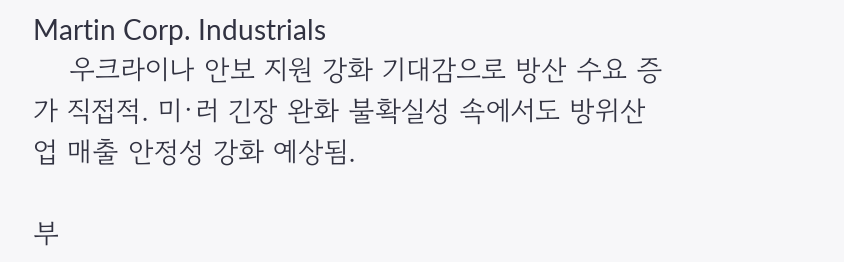Martin Corp. Industrials
    우크라이나 안보 지원 강화 기대감으로 방산 수요 증가 직접적. 미·러 긴장 완화 불확실성 속에서도 방위산업 매출 안정성 강화 예상됨.

부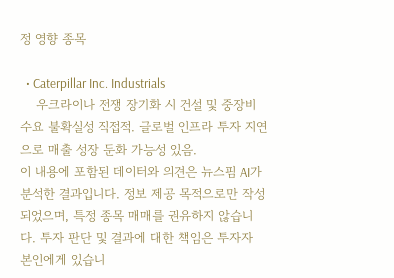정 영향 종목

  • Caterpillar Inc. Industrials
    우크라이나 전쟁 장기화 시 건설 및 중장비 수요 불확실성 직접적. 글로벌 인프라 투자 지연으로 매출 성장 둔화 가능성 있음.
이 내용에 포함된 데이터와 의견은 뉴스핌 AI가 분석한 결과입니다. 정보 제공 목적으로만 작성되었으며, 특정 종목 매매를 권유하지 않습니다. 투자 판단 및 결과에 대한 책임은 투자자 본인에게 있습니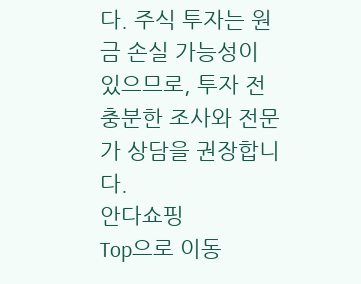다. 주식 투자는 원금 손실 가능성이 있으므로, 투자 전 충분한 조사와 전문가 상담을 권장합니다.
안다쇼핑
Top으로 이동